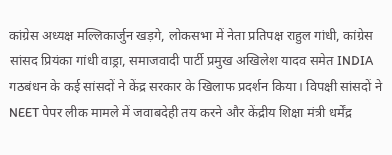कांग्रेस अध्यक्ष मल्लिकार्जुन खड़गे, लोकसभा में नेता प्रतिपक्ष राहुल गांधी, कांग्रेस सांसद प्रियंका गांधी वाड्रा, समाजवादी पार्टी प्रमुख अखिलेश यादव समेत INDIA गठबंधन के कई सांसदों ने केंद्र सरकार के खिलाफ प्रदर्शन किया। विपक्षी सांसदों ने NEET पेपर लीक मामले में जवाबदेही तय करने और केंद्रीय शिक्षा मंत्री धर्मेंद्र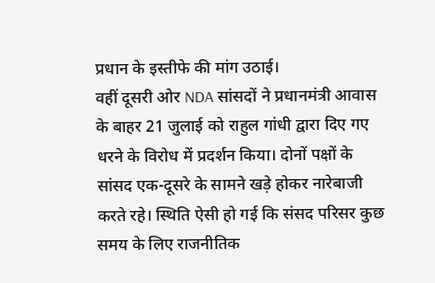प्रधान के इस्तीफे की मांग उठाई।
वहीं दूसरी ओर NDA सांसदों ने प्रधानमंत्री आवास के बाहर 21 जुलाई को राहुल गांधी द्वारा दिए गए धरने के विरोध में प्रदर्शन किया। दोनों पक्षों के सांसद एक-दूसरे के सामने खड़े होकर नारेबाजी करते रहे। स्थिति ऐसी हो गई कि संसद परिसर कुछ समय के लिए राजनीतिक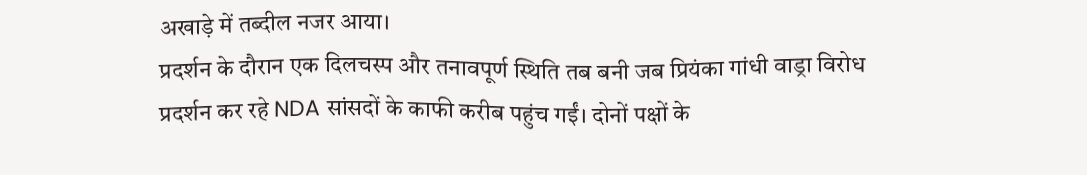अखाड़े में तब्दील नजर आया।
प्रदर्शन के दौरान एक दिलचस्प और तनावपूर्ण स्थिति तब बनी जब प्रियंका गांधी वाड्रा विरोध प्रदर्शन कर रहे NDA सांसदों के काफी करीब पहुंच गईं। दोनों पक्षों के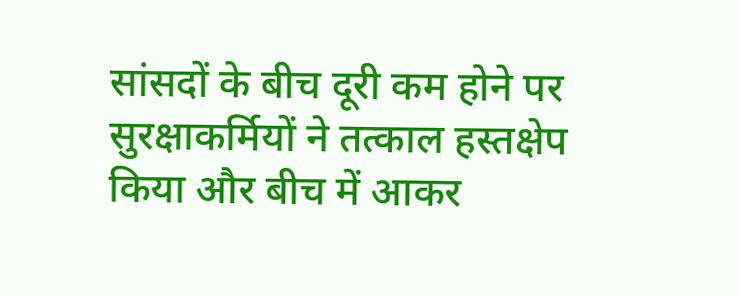सांसदों के बीच दूरी कम होने पर सुरक्षाकर्मियों ने तत्काल हस्तक्षेप किया और बीच में आकर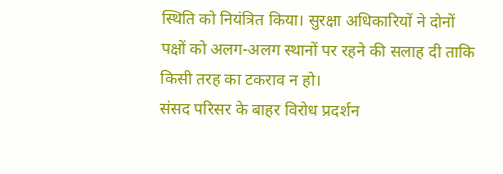स्थिति को नियंत्रित किया। सुरक्षा अधिकारियों ने दोनों पक्षों को अलग-अलग स्थानों पर रहने की सलाह दी ताकि किसी तरह का टकराव न हो।
संसद परिसर के बाहर विरोध प्रदर्शन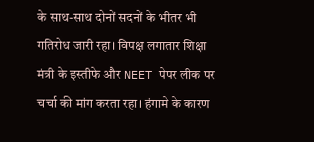के साथ-साथ दोनों सदनों के भीतर भी गतिरोध जारी रहा। विपक्ष लगातार शिक्षा मंत्री के इस्तीफे और NEET पेपर लीक पर चर्चा की मांग करता रहा। हंगामे के कारण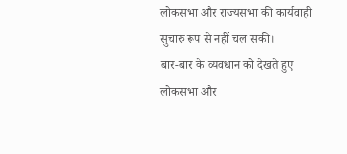लोकसभा और राज्यसभा की कार्यवाही सुचारु रूप से नहीं चल सकी।
बार-बार के व्यवधान को देखते हुए लोकसभा और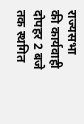राज्यसभा की कार्यवाही दोपहर 2 बजे तक स्थगित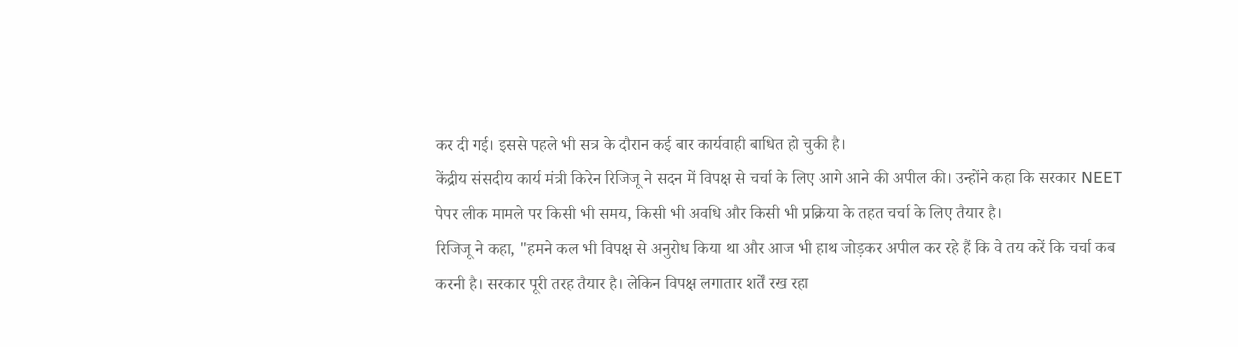कर दी गई। इससे पहले भी सत्र के दौरान कई बार कार्यवाही बाधित हो चुकी है।
केंद्रीय संसदीय कार्य मंत्री किरेन रिजिजू ने सदन में विपक्ष से चर्चा के लिए आगे आने की अपील की। उन्होंने कहा कि सरकार NEET पेपर लीक मामले पर किसी भी समय, किसी भी अवधि और किसी भी प्रक्रिया के तहत चर्चा के लिए तैयार है।
रिजिजू ने कहा, "हमने कल भी विपक्ष से अनुरोध किया था और आज भी हाथ जोड़कर अपील कर रहे हैं कि वे तय करें कि चर्चा कब करनी है। सरकार पूरी तरह तैयार है। लेकिन विपक्ष लगातार शर्तें रख रहा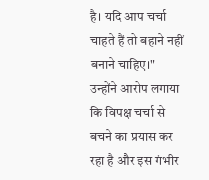है। यदि आप चर्चा चाहते हैं तो बहाने नहीं बनाने चाहिए।"
उन्होंने आरोप लगाया कि विपक्ष चर्चा से बचने का प्रयास कर रहा है और इस गंभीर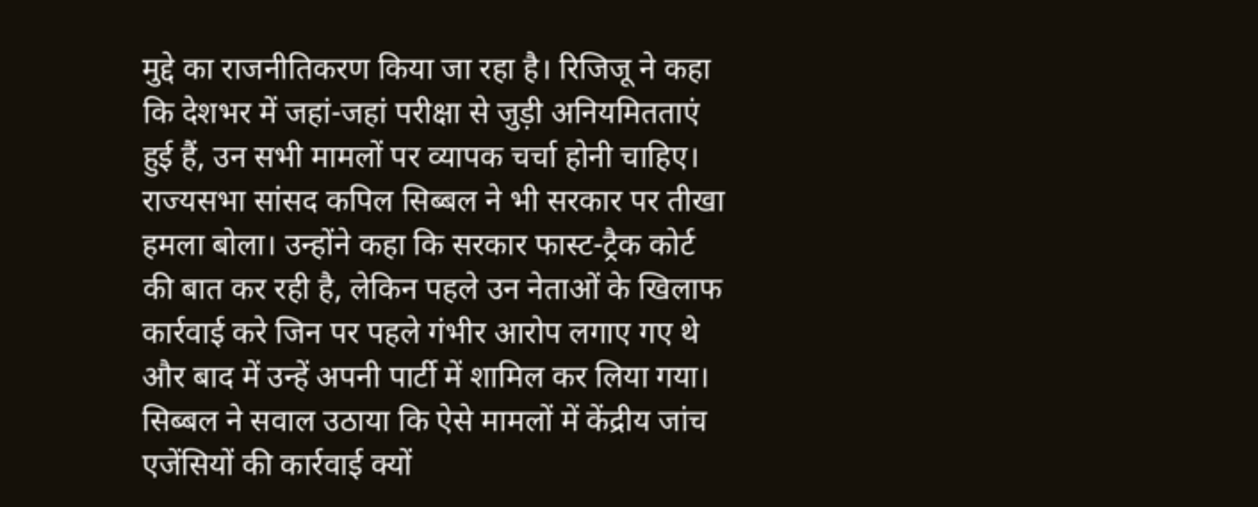मुद्दे का राजनीतिकरण किया जा रहा है। रिजिजू ने कहा कि देशभर में जहां-जहां परीक्षा से जुड़ी अनियमितताएं हुई हैं, उन सभी मामलों पर व्यापक चर्चा होनी चाहिए।
राज्यसभा सांसद कपिल सिब्बल ने भी सरकार पर तीखा हमला बोला। उन्होंने कहा कि सरकार फास्ट-ट्रैक कोर्ट की बात कर रही है, लेकिन पहले उन नेताओं के खिलाफ कार्रवाई करे जिन पर पहले गंभीर आरोप लगाए गए थे और बाद में उन्हें अपनी पार्टी में शामिल कर लिया गया।
सिब्बल ने सवाल उठाया कि ऐसे मामलों में केंद्रीय जांच एजेंसियों की कार्रवाई क्यों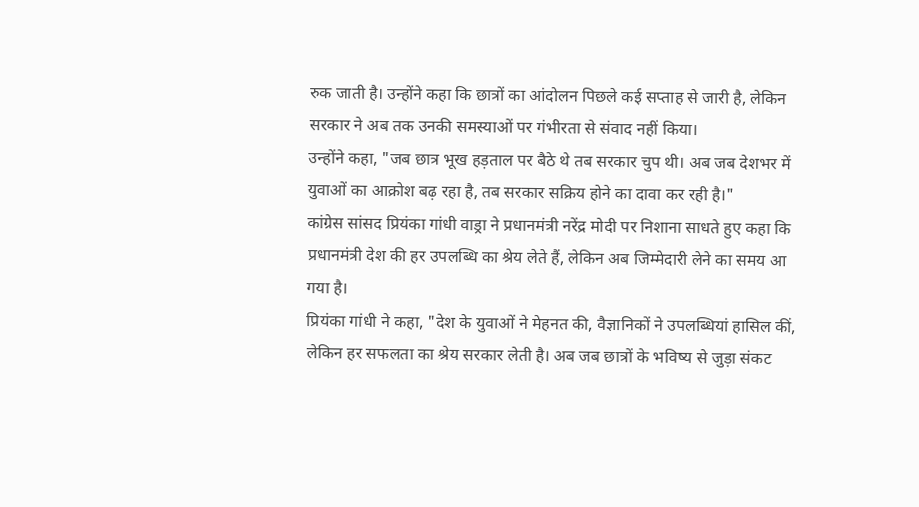रुक जाती है। उन्होंने कहा कि छात्रों का आंदोलन पिछले कई सप्ताह से जारी है, लेकिन सरकार ने अब तक उनकी समस्याओं पर गंभीरता से संवाद नहीं किया।
उन्होंने कहा, "जब छात्र भूख हड़ताल पर बैठे थे तब सरकार चुप थी। अब जब देशभर में युवाओं का आक्रोश बढ़ रहा है, तब सरकार सक्रिय होने का दावा कर रही है।"
कांग्रेस सांसद प्रियंका गांधी वाड्रा ने प्रधानमंत्री नरेंद्र मोदी पर निशाना साधते हुए कहा कि प्रधानमंत्री देश की हर उपलब्धि का श्रेय लेते हैं, लेकिन अब जिम्मेदारी लेने का समय आ गया है।
प्रियंका गांधी ने कहा, "देश के युवाओं ने मेहनत की, वैज्ञानिकों ने उपलब्धियां हासिल कीं, लेकिन हर सफलता का श्रेय सरकार लेती है। अब जब छात्रों के भविष्य से जुड़ा संकट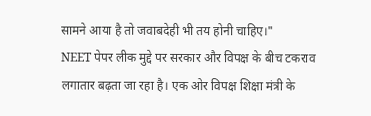सामने आया है तो जवाबदेही भी तय होनी चाहिए।"
NEET पेपर लीक मुद्दे पर सरकार और विपक्ष के बीच टकराव लगातार बढ़ता जा रहा है। एक ओर विपक्ष शिक्षा मंत्री के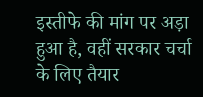इस्तीफे की मांग पर अड़ा हुआ है, वहीं सरकार चर्चा के लिए तैयार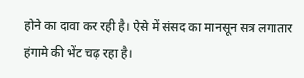होने का दावा कर रही है। ऐसे में संसद का मानसून सत्र लगातार हंगामे की भेंट चढ़ रहा है।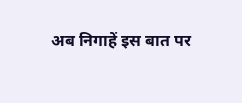अब निगाहें इस बात पर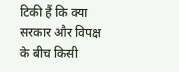टिकी हैं कि क्या सरकार और विपक्ष के बीच किसी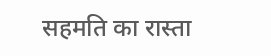सहमति का रास्ता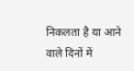निकलता है या आने वाले दिनों में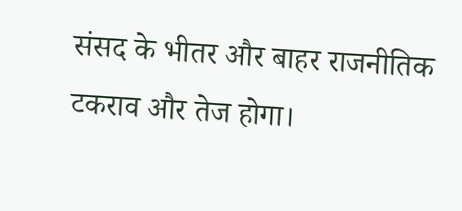संसद के भीतर और बाहर राजनीतिक टकराव और तेज होगा।